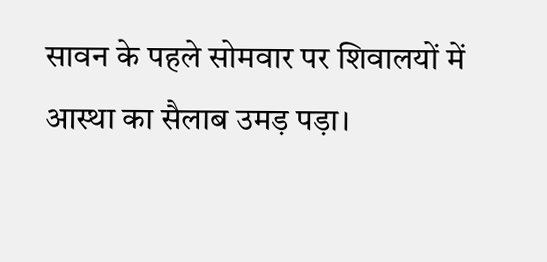सावन के पहले सोमवार पर शिवालयों में आस्था का सैलाब उमड़ पड़ा।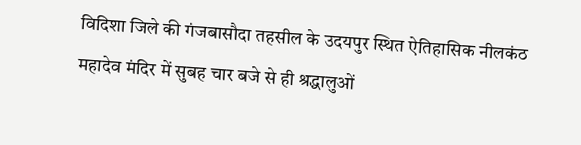विदिशा जिले की गंजबासौदा तहसील के उदयपुर स्थित ऐतिहासिक नीलकंठ महादेव मंदिर में सुबह चार बजे से ही श्रद्धालुओं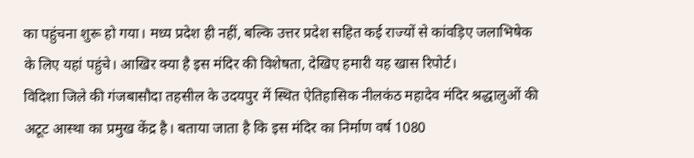का पहुंचना शुरू हो गया। मध्य प्रदेश ही नहीं, बल्कि उत्तर प्रदेश सहित कई राज्यों से कांवड़िए जलाभिषेक के लिए यहां पहुंचे। आखिर क्या है इस मंदिर की विशेषता, देखिए हमारी यह खास रिपोर्ट।
विदिशा जिले की गंजबासौदा तहसील के उदयपुर में स्थित ऐतिहासिक नीलकंठ महादेव मंदिर श्रद्धालुओं की अटूट आस्था का प्रमुख केंद्र है। बताया जाता है कि इस मंदिर का निर्माण वर्ष 1080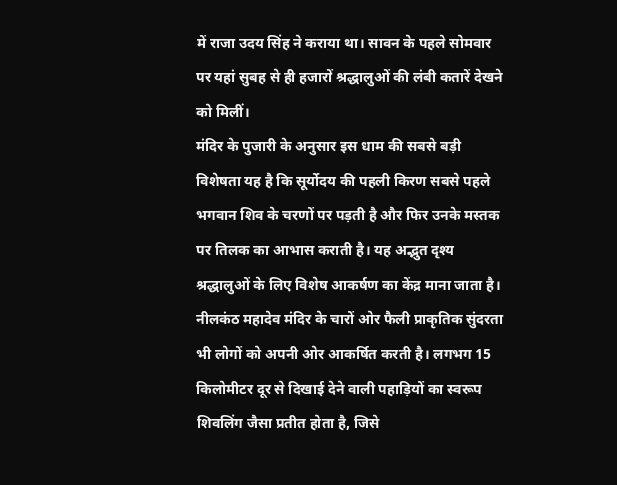में राजा उदय सिंह ने कराया था। सावन के पहले सोमवार पर यहां सुबह से ही हजारों श्रद्धालुओं की लंबी कतारें देखने को मिलीं।
मंदिर के पुजारी के अनुसार इस धाम की सबसे बड़ी विशेषता यह है कि सूर्योदय की पहली किरण सबसे पहले भगवान शिव के चरणों पर पड़ती है और फिर उनके मस्तक पर तिलक का आभास कराती है। यह अद्भुत दृश्य श्रद्धालुओं के लिए विशेष आकर्षण का केंद्र माना जाता है।
नीलकंठ महादेव मंदिर के चारों ओर फैली प्राकृतिक सुंदरता भी लोगों को अपनी ओर आकर्षित करती है। लगभग 15 किलोमीटर दूर से दिखाई देने वाली पहाड़ियों का स्वरूप शिवलिंग जैसा प्रतीत होता है, जिसे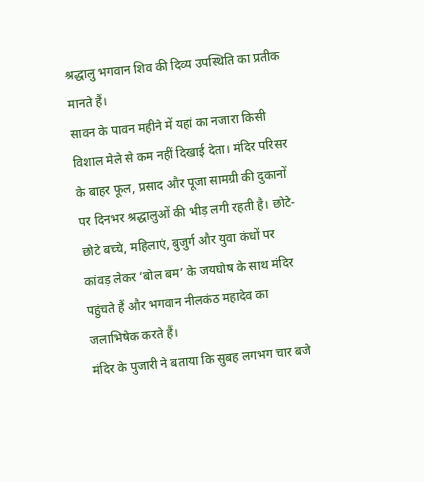श्रद्धालु भगवान शिव की दिव्य उपस्थिति का प्रतीक मानते हैं।
सावन के पावन महीने में यहां का नजारा किसी विशाल मेले से कम नहीं दिखाई देता। मंदिर परिसर के बाहर फूल, प्रसाद और पूजा सामग्री की दुकानों पर दिनभर श्रद्धालुओं की भीड़ लगी रहती है। छोटे-छोटे बच्चे, महिलाएं, बुजुर्ग और युवा कंधों पर कांवड़ लेकर ‘बोल बम’ के जयघोष के साथ मंदिर पहुंचते हैं और भगवान नीलकंठ महादेव का जलाभिषेक करते हैं।
मंदिर के पुजारी ने बताया कि सुबह लगभग चार बजे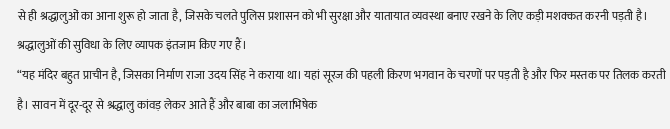से ही श्रद्धालुओं का आना शुरू हो जाता है, जिसके चलते पुलिस प्रशासन को भी सुरक्षा और यातायात व्यवस्था बनाए रखने के लिए कड़ी मशक्कत करनी पड़ती है। श्रद्धालुओं की सुविधा के लिए व्यापक इंतजाम किए गए हैं।
“यह मंदिर बहुत प्राचीन है, जिसका निर्माण राजा उदय सिंह ने कराया था। यहां सूरज की पहली किरण भगवान के चरणों पर पड़ती है और फिर मस्तक पर तिलक करती है। सावन में दूर-दूर से श्रद्धालु कांवड़ लेकर आते हैं और बाबा का जलाभिषेक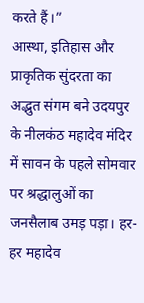करते हैं।”
आस्था, इतिहास और प्राकृतिक सुंदरता का अद्भुत संगम बने उदयपुर के नीलकंठ महादेव मंदिर में सावन के पहले सोमवार पर श्रद्धालुओं का जनसैलाब उमड़ पड़ा। हर-हर महादेव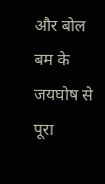और बोल बम के जयघोष से पूरा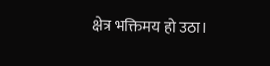क्षेत्र भक्तिमय हो उठा।